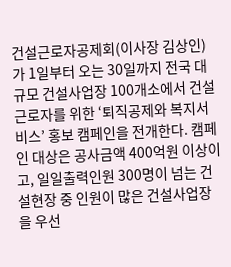건설근로자공제회(이사장 김상인)가 1일부터 오는 30일까지 전국 대규모 건설사업장 100개소에서 건설근로자를 위한 ‘퇴직공제와 복지서비스’ 홍보 캠페인을 전개한다. 캠페인 대상은 공사금액 400억원 이상이고, 일일출력인원 300명이 넘는 건설현장 중 인원이 많은 건설사업장을 우선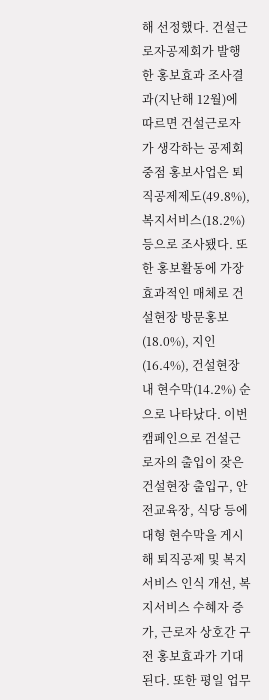해 선정했다. 건설근로자공제회가 발행한 홍보효과 조사결과(지난해 12월)에 따르면 건설근로자가 생각하는 공제회 중점 홍보사업은 퇴직공제제도(49.8%), 복지서비스(18.2%) 등으로 조사됐다. 또한 홍보활동에 가장 효과적인 매체로 건설현장 방문홍보(18.0%), 지인(16.4%), 건설현장 내 현수막(14.2%) 순으로 나타났다. 이번 캠페인으로 건설근로자의 출입이 잦은 건설현장 출입구, 안전교육장, 식당 등에 대형 현수막을 게시해 퇴직공제 및 복지서비스 인식 개선, 복지서비스 수혜자 증가, 근로자 상호간 구전 홍보효과가 기대된다. 또한 평일 업무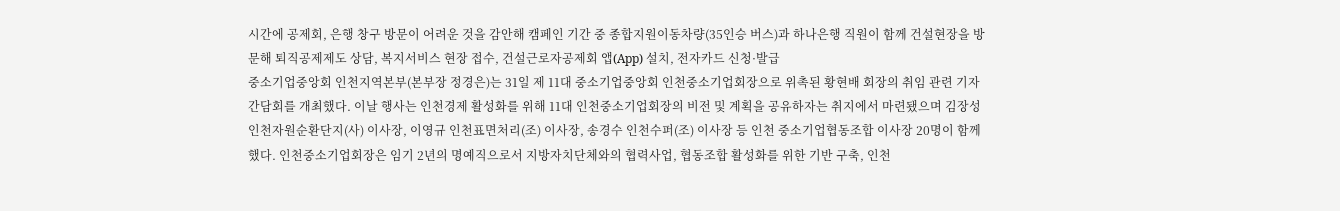시간에 공제회, 은행 창구 방문이 어려운 것을 감안해 캠페인 기간 중 종합지원이동차량(35인승 버스)과 하나은행 직원이 함께 건설현장을 방문해 퇴직공제제도 상담, 복지서비스 현장 접수, 건설근로자공제회 앱(App) 설치, 전자카드 신청·발급
중소기업중앙회 인천지역본부(본부장 정경은)는 31일 제 11대 중소기업중앙회 인천중소기업회장으로 위촉된 황현배 회장의 취임 관련 기자 간담회를 개최했다. 이날 행사는 인천경제 활성화를 위해 11대 인천중소기업회장의 비전 및 계획을 공유하자는 취지에서 마련됐으며 김장성 인천자원순환단지(사) 이사장, 이영규 인천표면처리(조) 이사장, 송경수 인천수퍼(조) 이사장 등 인천 중소기업협동조합 이사장 20명이 함께 했다. 인천중소기업회장은 임기 2년의 명예직으로서 지방자치단체와의 협력사업, 협동조합 활성화를 위한 기반 구축, 인천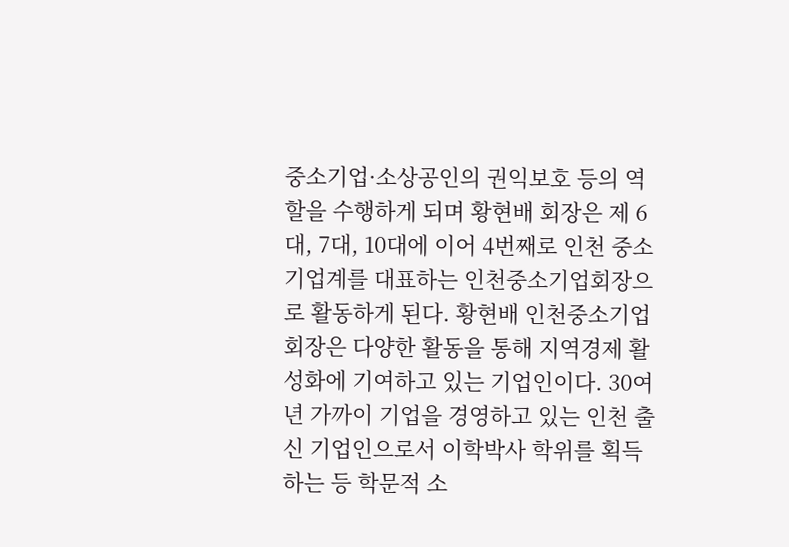중소기업·소상공인의 권익보호 등의 역할을 수행하게 되며 황현배 회장은 제 6대, 7대, 10대에 이어 4번째로 인천 중소기업계를 대표하는 인천중소기업회장으로 활동하게 된다. 황현배 인천중소기업회장은 다양한 활동을 통해 지역경제 활성화에 기여하고 있는 기업인이다. 30여년 가까이 기업을 경영하고 있는 인천 출신 기업인으로서 이학박사 학위를 획득하는 등 학문적 소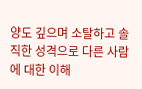양도 깊으며 소탈하고 솔직한 성격으로 다른 사람에 대한 이해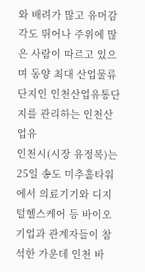와 배려가 많고 유머감각도 뛰어나 주위에 많은 사람이 따르고 있으며 동양 최대 산업물류단지인 인천산업유통단지를 관리하는 인천산업유
인천시(시장 유정복)는 25일 송도 미추홀타워에서 의료기기와 디지털헬스케어 등 바이오기업과 관계자들이 참석한 가운데 인천 바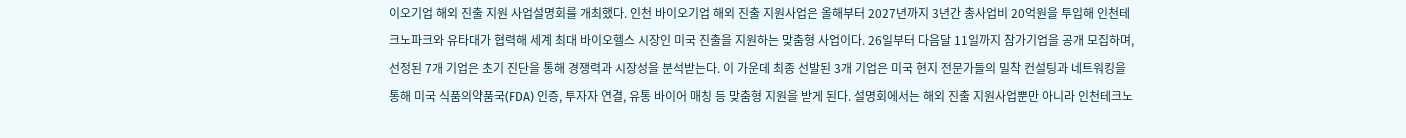이오기업 해외 진출 지원 사업설명회를 개최했다. 인천 바이오기업 해외 진출 지원사업은 올해부터 2027년까지 3년간 총사업비 20억원을 투입해 인천테크노파크와 유타대가 협력해 세계 최대 바이오헬스 시장인 미국 진출을 지원하는 맞춤형 사업이다. 26일부터 다음달 11일까지 참가기업을 공개 모집하며, 선정된 7개 기업은 초기 진단을 통해 경쟁력과 시장성을 분석받는다. 이 가운데 최종 선발된 3개 기업은 미국 현지 전문가들의 밀착 컨설팅과 네트워킹을 통해 미국 식품의약품국(FDA) 인증, 투자자 연결, 유통 바이어 매칭 등 맞춤형 지원을 받게 된다. 설명회에서는 해외 진출 지원사업뿐만 아니라 인천테크노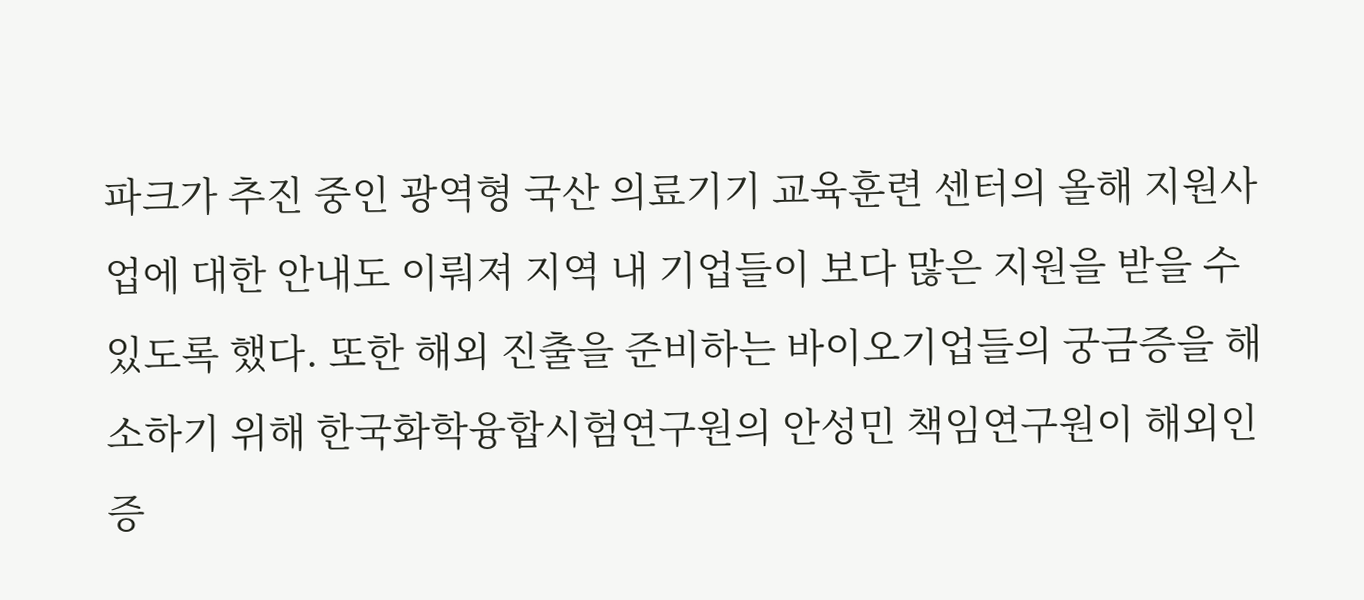파크가 추진 중인 광역형 국산 의료기기 교육훈련 센터의 올해 지원사업에 대한 안내도 이뤄져 지역 내 기업들이 보다 많은 지원을 받을 수 있도록 했다. 또한 해외 진출을 준비하는 바이오기업들의 궁금증을 해소하기 위해 한국화학융합시험연구원의 안성민 책임연구원이 해외인증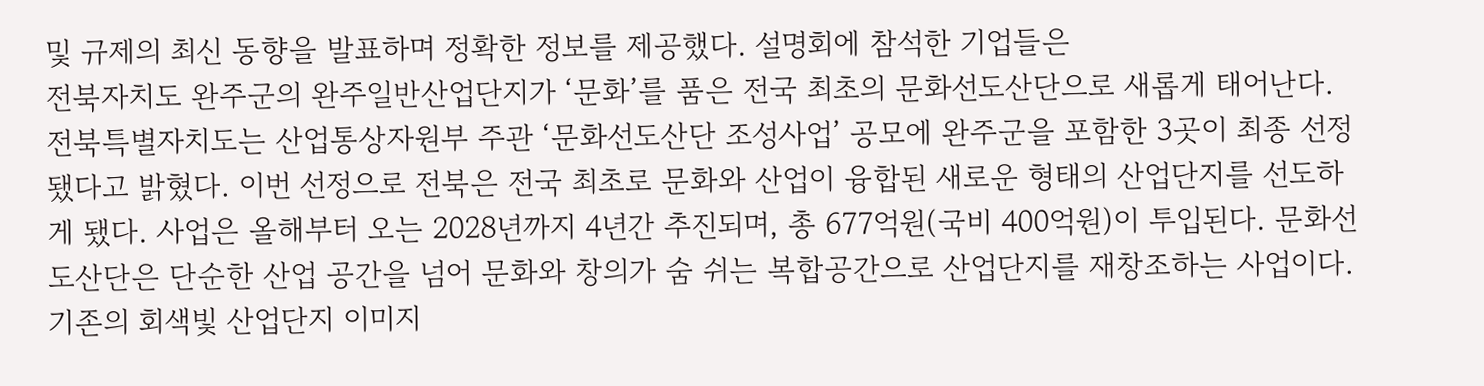및 규제의 최신 동향을 발표하며 정확한 정보를 제공했다. 설명회에 참석한 기업들은
전북자치도 완주군의 완주일반산업단지가 ‘문화’를 품은 전국 최초의 문화선도산단으로 새롭게 태어난다. 전북특별자치도는 산업통상자원부 주관 ‘문화선도산단 조성사업’ 공모에 완주군을 포함한 3곳이 최종 선정됐다고 밝혔다. 이번 선정으로 전북은 전국 최초로 문화와 산업이 융합된 새로운 형태의 산업단지를 선도하게 됐다. 사업은 올해부터 오는 2028년까지 4년간 추진되며, 총 677억원(국비 400억원)이 투입된다. 문화선도산단은 단순한 산업 공간을 넘어 문화와 창의가 숨 쉬는 복합공간으로 산업단지를 재창조하는 사업이다. 기존의 회색빛 산업단지 이미지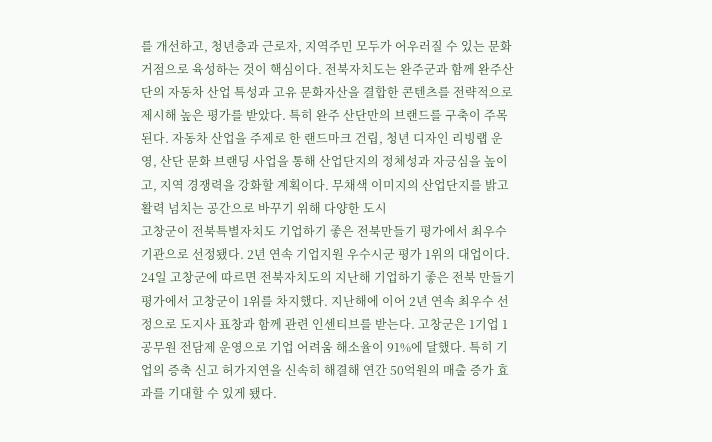를 개선하고, 청년층과 근로자, 지역주민 모두가 어우러질 수 있는 문화 거점으로 육성하는 것이 핵심이다. 전북자치도는 완주군과 함께 완주산단의 자동차 산업 특성과 고유 문화자산을 결합한 콘텐츠를 전략적으로 제시해 높은 평가를 받았다. 특히 완주 산단만의 브랜드를 구축이 주목된다. 자동차 산업을 주제로 한 랜드마크 건립, 청년 디자인 리빙랩 운영, 산단 문화 브랜딩 사업을 통해 산업단지의 정체성과 자긍심을 높이고, 지역 경쟁력을 강화할 계획이다. 무채색 이미지의 산업단지를 밝고 활력 넘치는 공간으로 바꾸기 위해 다양한 도시
고창군이 전북특별자치도 기업하기 좋은 전북만들기 평가에서 최우수 기관으로 선정됐다. 2년 연속 기업지원 우수시군 평가 1위의 대업이다. 24일 고창군에 따르면 전북자치도의 지난해 기업하기 좋은 전북 만들기 평가에서 고창군이 1위를 차지했다. 지난해에 이어 2년 연속 최우수 선정으로 도지사 표창과 함께 관련 인센티브를 받는다. 고창군은 1기업 1공무원 전담제 운영으로 기업 어려움 해소율이 91%에 달했다. 특히 기업의 증축 신고 허가지연을 신속히 해결해 연간 50억원의 매출 증가 효과를 기대할 수 있게 됐다.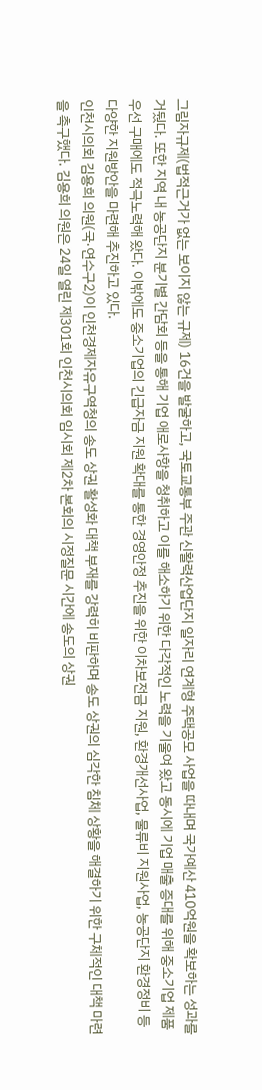그림자규제(법적근거가 없는 보이지 않는 규제) 16건을 발굴하고, 국토교통부 주관 신활력산업단지 일자리 연계형 주택공모 사업을 따내며 국가예산 410억원을 확보하는 성과를 거뒀다. 또한 지역 내 농공단지 분기별 간담회 등을 통해 기업 애로사항을 청취하고 이를 해소하기 위한 다각적인 노력을 기울여 왔고 동시에 기업 매출 증대를 위해 중소기업 제품 우선 구매에도 적극노력해 왔다. 이밖에도 중소기업의 긴급자금 지원 확대를 통한 경영안정 추진을 위한 이차보전금 지원, 환경개선사업, 물류비 지원사업, 농공단지 환경정비 등 다양한 지원방안을 마련해 추진하고 있다.
인천시의회 김용희 의원(국·연수구2)이 인천경제자유구역청의 송도 상권 활성화 대책 부재를 강력히 비판하며 송도 상권의 심각한 침체 상황을 해결하기 위한 구체적인 대책 마련을 촉구했다. 김용희 의원은 24일 열린 제301회 인천시의회 임시회 제2차 본회의 시정질문 시간에 송도의 상권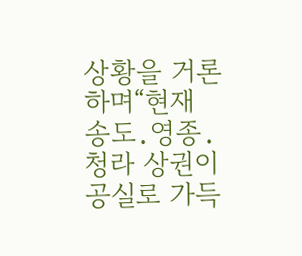상황을 거론하며“현재 송도․영종․청라 상권이 공실로 가득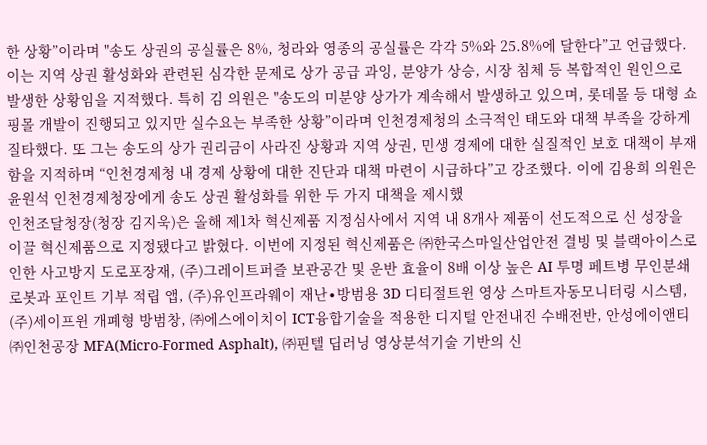한 상황”이라며 "송도 상권의 공실률은 8%, 청라와 영종의 공실률은 각각 5%와 25.8%에 달한다”고 언급했다. 이는 지역 상권 활성화와 관련된 심각한 문제로 상가 공급 과잉, 분양가 상승, 시장 침체 등 복합적인 원인으로 발생한 상황임을 지적했다. 특히 김 의원은 "송도의 미분양 상가가 계속해서 발생하고 있으며, 롯데몰 등 대형 쇼핑몰 개발이 진행되고 있지만 실수요는 부족한 상황”이라며 인천경제청의 소극적인 태도와 대책 부족을 강하게 질타했다. 또 그는 송도의 상가 권리금이 사라진 상황과 지역 상권, 민생 경제에 대한 실질적인 보호 대책이 부재함을 지적하며 “인천경제청 내 경제 상황에 대한 진단과 대책 마련이 시급하다”고 강조했다. 이에 김용희 의원은 윤원석 인천경제청장에게 송도 상권 활성화를 위한 두 가지 대책을 제시했
인천조달청장(청장 김지욱)은 올해 제1차 혁신제품 지정심사에서 지역 내 8개사 제품이 선도적으로 신 성장을 이끌 혁신제품으로 지정됐다고 밝혔다. 이번에 지정된 혁신제품은 ㈜한국스마일산업안전 결빙 및 블랙아이스로 인한 사고방지 도로포장재, (주)그레이트퍼즐 보관공간 및 운반 효율이 8배 이상 높은 AI 투명 페트병 무인분쇄로봇과 포인트 기부 적립 앱, (주)유인프라웨이 재난∙방범용 3D 디티절트윈 영상 스마트자동모니터링 시스템, (주)세이프윈 개폐형 방범창, ㈜에스에이치이 ICT융합기술을 적용한 디지털 안전내진 수배전반, 안성에이앤티㈜인천공장 MFA(Micro-Formed Asphalt), ㈜핀텔 딥러닝 영상분석기술 기반의 신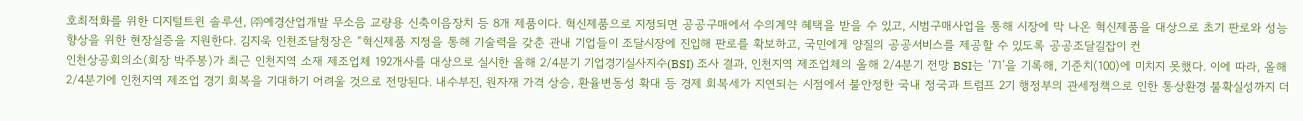호최적화를 위한 디지털트윈 솔루션, ㈜예경산업개발 무소음 교량용 신축이음장치 등 8개 제품이다. 혁신제품으로 지정되면 공공구매에서 수의계약 혜택을 받을 수 있고, 시범구매사업을 통해 시장에 막 나온 혁신제품을 대상으로 초기 판로와 성능 향상을 위한 현장실증을 지원한다. 김지욱 인천조달청장은 “혁신제품 지정을 통해 기술력을 갖춘 관내 기업들이 조달시장에 진입해 판로를 확보하고, 국민에게 양질의 공공서비스를 제공할 수 있도록 공공조달길잡이 컨
인천상공회의소(회장 박주봉)가 최근 인천지역 소재 제조업체 192개사를 대상으로 실시한 올해 2/4분기 기업경기실사지수(BSI) 조사 결과, 인천지역 제조업체의 올해 2/4분기 전망 BSI는 ‘71’을 기록해, 기준치(100)에 미치지 못했다. 이에 따라, 올해 2/4분기에 인천지역 제조업 경기 회복을 기대하기 어려울 것으로 전망된다. 내수부진, 원자재 가격 상승, 환율변동성 확대 등 경제 회복세가 지연되는 시점에서 불안정한 국내 정국과 트럼프 2기 행정부의 관세정책으로 인한 통상환경 불확실성까지 더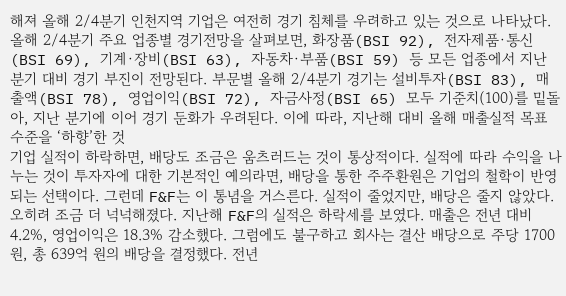해져 올해 2/4분기 인천지역 기업은 여전히 경기 침체를 우려하고 있는 것으로 나타났다. 올해 2/4분기 주요 업종별 경기전망을 살펴보면, 화장품(BSI 92), 전자제품·통신(BSI 69), 기계·장비(BSI 63), 자동차·부품(BSI 59) 등 모든 업종에서 지난 분기 대비 경기 부진이 전망된다. 부문별 올해 2/4분기 경기는 설비투자(BSI 83), 매출액(BSI 78), 영업이익(BSI 72), 자금사정(BSI 65) 모두 기준치(100)를 밑돌아, 지난 분기에 이어 경기 둔화가 우려된다. 이에 따라, 지난해 대비 올해 매출실적 목표 수준을 ‘하향’한 것
기업 실적이 하락하면, 배당도 조금은 움츠러드는 것이 통상적이다. 실적에 따라 수익을 나누는 것이 투자자에 대한 기본적인 예의라면, 배당을 통한 주주환원은 기업의 철학이 반영되는 선택이다. 그런데 F&F는 이 통념을 거스른다. 실적이 줄었지만, 배당은 줄지 않았다. 오히려 조금 더 넉넉해졌다. 지난해 F&F의 실적은 하락세를 보였다. 매출은 전년 대비 4.2%, 영업이익은 18.3% 감소했다. 그럼에도 불구하고 회사는 결산 배당으로 주당 1700원, 총 639억 원의 배당을 결정했다. 전년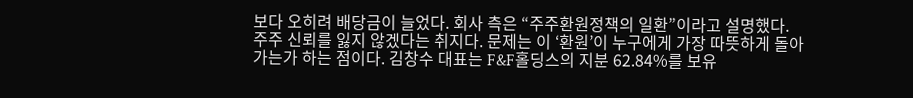보다 오히려 배당금이 늘었다. 회사 측은 “주주환원정책의 일환”이라고 설명했다. 주주 신뢰를 잃지 않겠다는 취지다. 문제는 이 ‘환원’이 누구에게 가장 따뜻하게 돌아가는가 하는 점이다. 김창수 대표는 F&F홀딩스의 지분 62.84%를 보유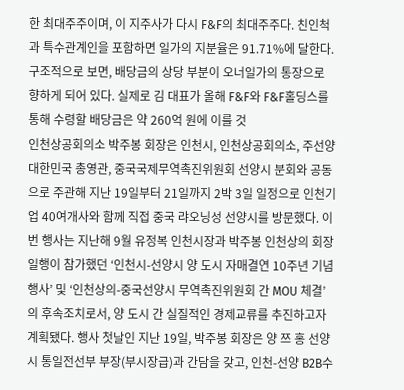한 최대주주이며, 이 지주사가 다시 F&F의 최대주주다. 친인척과 특수관계인을 포함하면 일가의 지분율은 91.71%에 달한다. 구조적으로 보면, 배당금의 상당 부분이 오너일가의 통장으로 향하게 되어 있다. 실제로 김 대표가 올해 F&F와 F&F홀딩스를 통해 수령할 배당금은 약 260억 원에 이를 것
인천상공회의소 박주봉 회장은 인천시, 인천상공회의소, 주선양 대한민국 총영관, 중국국제무역촉진위원회 선양시 분회와 공동으로 주관해 지난 19일부터 21일까지 2박 3일 일정으로 인천기업 40여개사와 함께 직접 중국 랴오닝성 선양시를 방문했다. 이번 행사는 지난해 9월 유정복 인천시장과 박주봉 인천상의 회장 일행이 참가했던 ‘인천시-선양시 양 도시 자매결연 10주년 기념 행사’ 및 ‘인천상의-중국선양시 무역촉진위원회 간 MOU 체결’의 후속조치로서, 양 도시 간 실질적인 경제교류를 추진하고자 계획됐다. 행사 첫날인 지난 19일, 박주봉 회장은 양 쯔 홍 선양시 통일전선부 부장(부시장급)과 간담을 갖고, 인천-선양 B2B수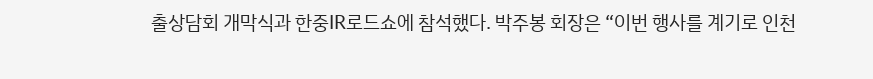출상담회 개막식과 한중IR로드쇼에 참석했다. 박주봉 회장은 “이번 행사를 계기로 인천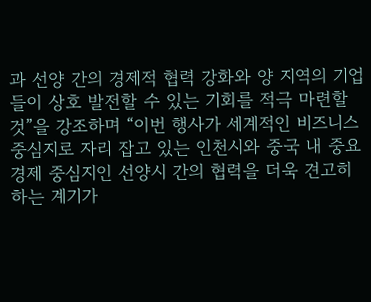과 선양 간의 경제적 협력 강화와 양 지역의 기업들이 상호 발전할 수 있는 기회를 적극 마련할 것”을 강조하며 “이번 행사가 세계적인 비즈니스 중심지로 자리 잡고 있는 인천시와 중국 내 중요 경제 중심지인 선양시 간의 협력을 더욱 견고히 하는 계기가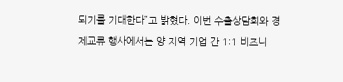되기를 기대한다”고 밝혔다. 이번 수출상담회와 경제교류 행사에서는 양 지역 기업 간 1:1 비즈니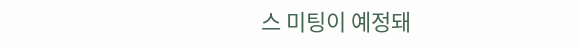스 미팅이 예정돼